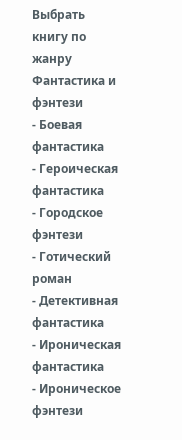Выбрать книгу по жанру
Фантастика и фэнтези
- Боевая фантастика
- Героическая фантастика
- Городское фэнтези
- Готический роман
- Детективная фантастика
- Ироническая фантастика
- Ироническое фэнтези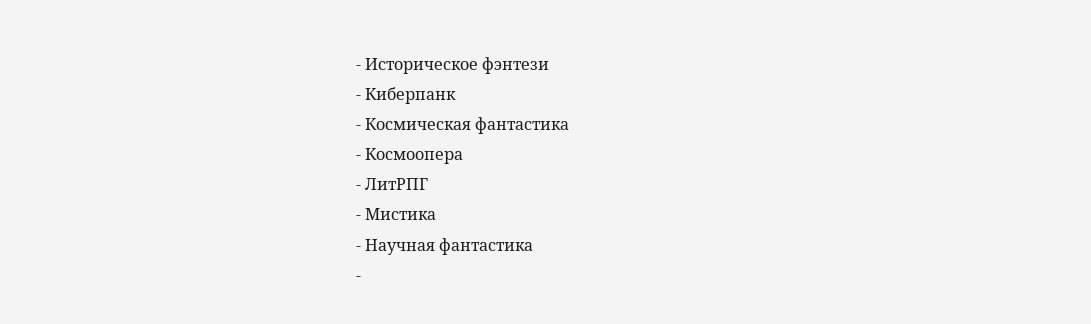- Историческое фэнтези
- Киберпанк
- Космическая фантастика
- Космоопера
- ЛитРПГ
- Мистика
- Научная фантастика
-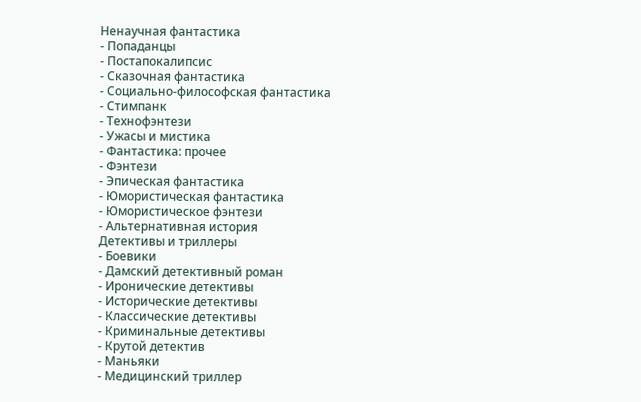Ненаучная фантастика
- Попаданцы
- Постапокалипсис
- Сказочная фантастика
- Социально-философская фантастика
- Стимпанк
- Технофэнтези
- Ужасы и мистика
- Фантастика: прочее
- Фэнтези
- Эпическая фантастика
- Юмористическая фантастика
- Юмористическое фэнтези
- Альтернативная история
Детективы и триллеры
- Боевики
- Дамский детективный роман
- Иронические детективы
- Исторические детективы
- Классические детективы
- Криминальные детективы
- Крутой детектив
- Маньяки
- Медицинский триллер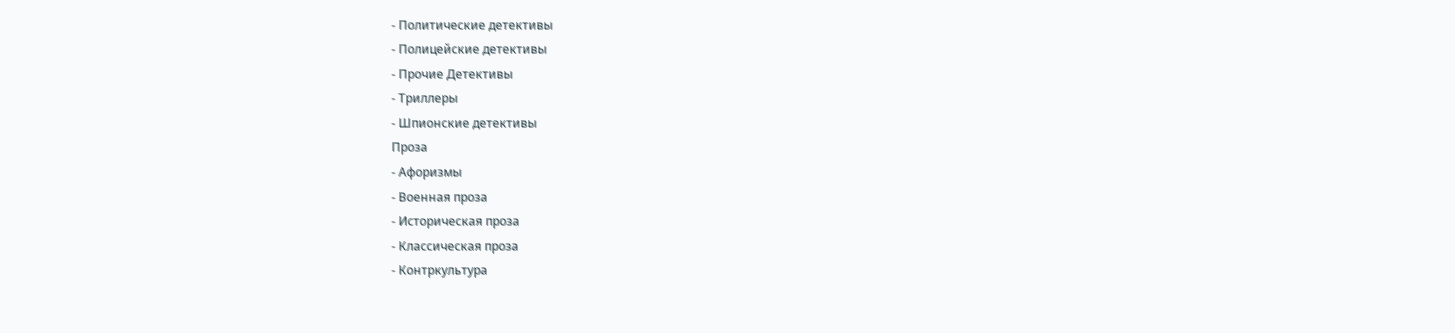- Политические детективы
- Полицейские детективы
- Прочие Детективы
- Триллеры
- Шпионские детективы
Проза
- Афоризмы
- Военная проза
- Историческая проза
- Классическая проза
- Контркультура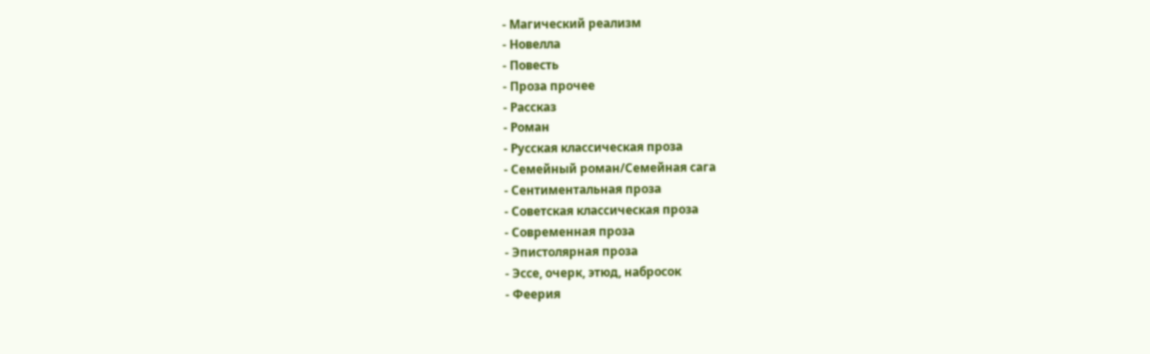- Магический реализм
- Новелла
- Повесть
- Проза прочее
- Рассказ
- Роман
- Русская классическая проза
- Семейный роман/Семейная сага
- Сентиментальная проза
- Советская классическая проза
- Современная проза
- Эпистолярная проза
- Эссе, очерк, этюд, набросок
- Феерия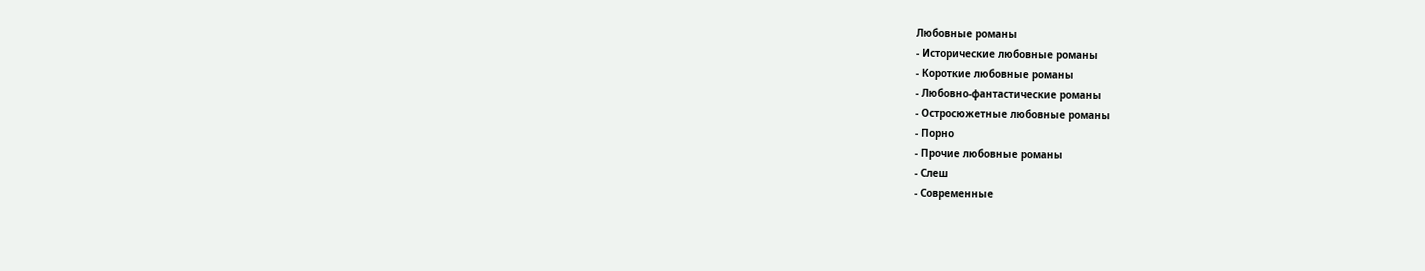Любовные романы
- Исторические любовные романы
- Короткие любовные романы
- Любовно-фантастические романы
- Остросюжетные любовные романы
- Порно
- Прочие любовные романы
- Слеш
- Современные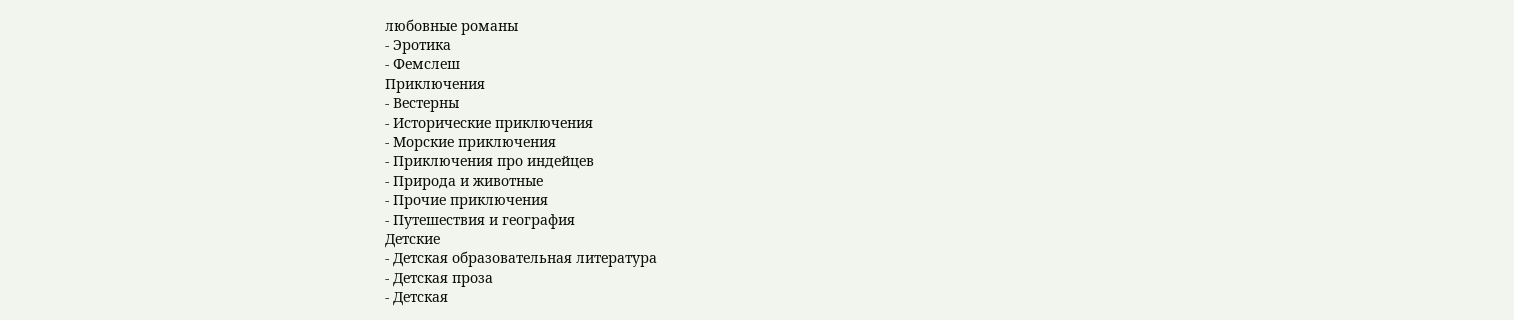любовные романы
- Эротика
- Фемслеш
Приключения
- Вестерны
- Исторические приключения
- Морские приключения
- Приключения про индейцев
- Природа и животные
- Прочие приключения
- Путешествия и география
Детские
- Детская образовательная литература
- Детская проза
- Детская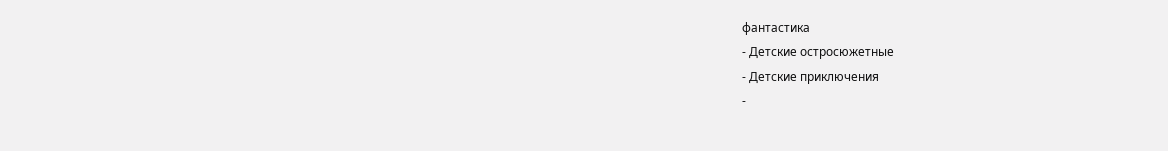фантастика
- Детские остросюжетные
- Детские приключения
-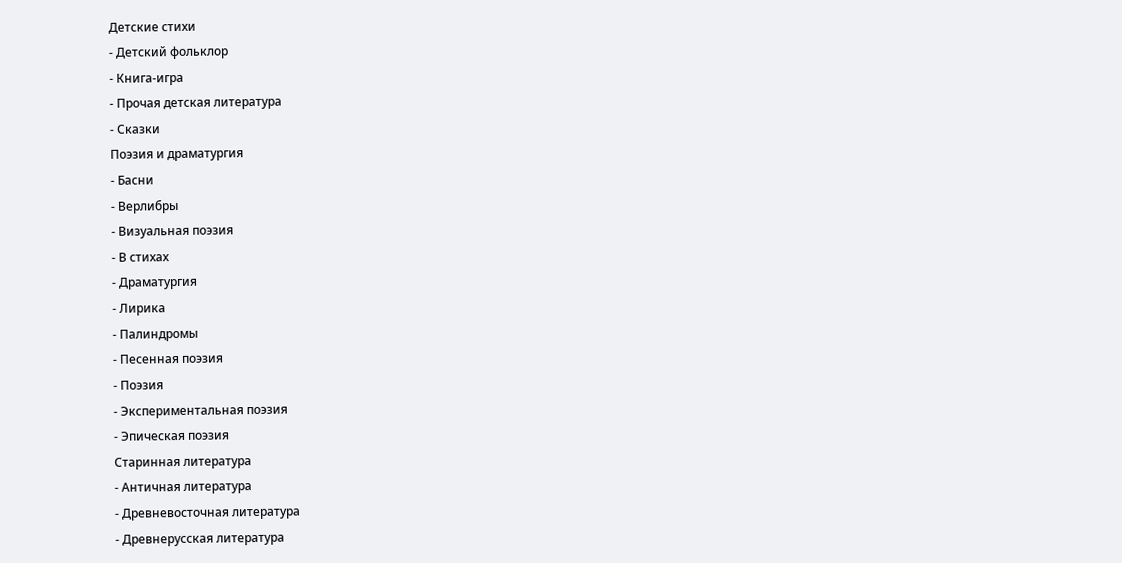Детские стихи
- Детский фольклор
- Книга-игра
- Прочая детская литература
- Сказки
Поэзия и драматургия
- Басни
- Верлибры
- Визуальная поэзия
- В стихах
- Драматургия
- Лирика
- Палиндромы
- Песенная поэзия
- Поэзия
- Экспериментальная поэзия
- Эпическая поэзия
Старинная литература
- Античная литература
- Древневосточная литература
- Древнерусская литература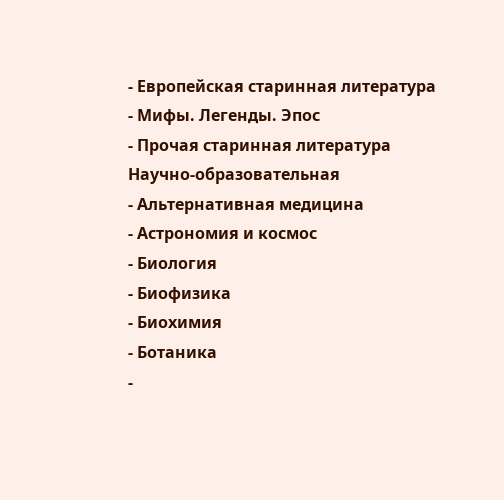- Европейская старинная литература
- Мифы. Легенды. Эпос
- Прочая старинная литература
Научно-образовательная
- Альтернативная медицина
- Астрономия и космос
- Биология
- Биофизика
- Биохимия
- Ботаника
-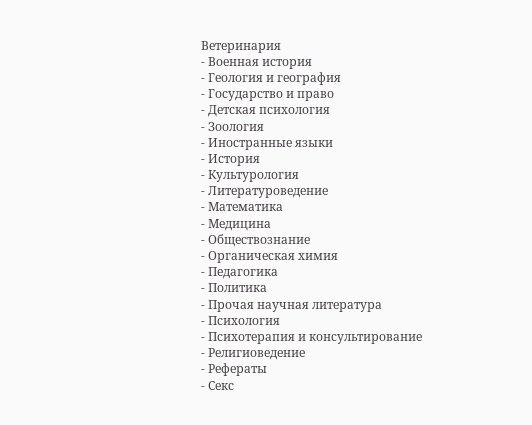Ветеринария
- Военная история
- Геология и география
- Государство и право
- Детская психология
- Зоология
- Иностранные языки
- История
- Культурология
- Литературоведение
- Математика
- Медицина
- Обществознание
- Органическая химия
- Педагогика
- Политика
- Прочая научная литература
- Психология
- Психотерапия и консультирование
- Религиоведение
- Рефераты
- Секс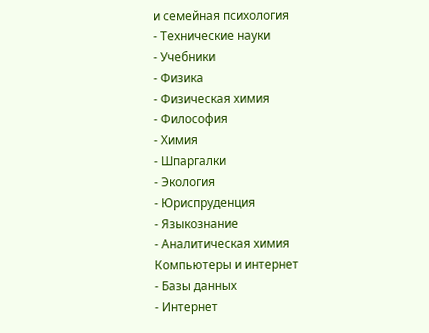и семейная психология
- Технические науки
- Учебники
- Физика
- Физическая химия
- Философия
- Химия
- Шпаргалки
- Экология
- Юриспруденция
- Языкознание
- Аналитическая химия
Компьютеры и интернет
- Базы данных
- Интернет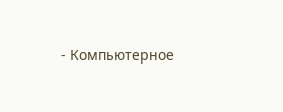- Компьютерное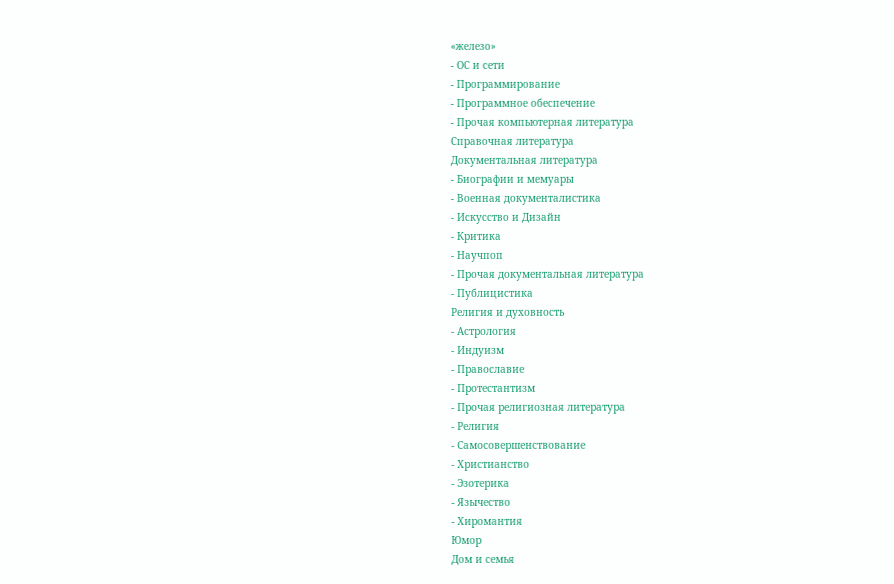«железо»
- ОС и сети
- Программирование
- Программное обеспечение
- Прочая компьютерная литература
Справочная литература
Документальная литература
- Биографии и мемуары
- Военная документалистика
- Искусство и Дизайн
- Критика
- Научпоп
- Прочая документальная литература
- Публицистика
Религия и духовность
- Астрология
- Индуизм
- Православие
- Протестантизм
- Прочая религиозная литература
- Религия
- Самосовершенствование
- Христианство
- Эзотерика
- Язычество
- Хиромантия
Юмор
Дом и семья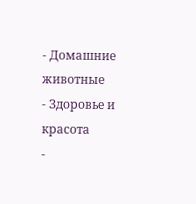- Домашние животные
- Здоровье и красота
-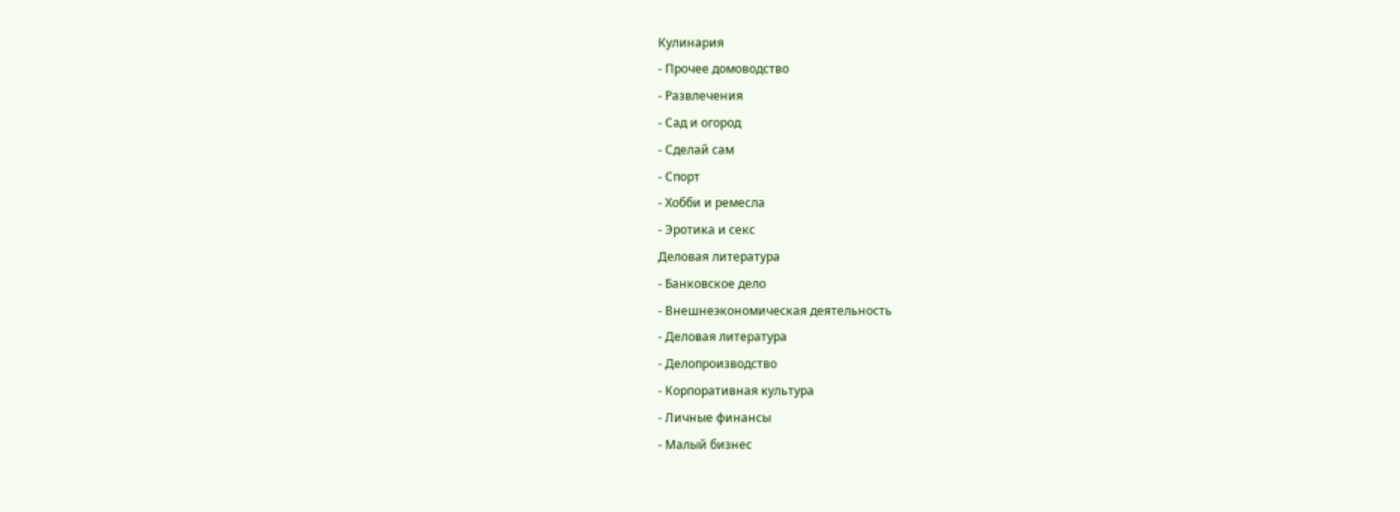Кулинария
- Прочее домоводство
- Развлечения
- Сад и огород
- Сделай сам
- Спорт
- Хобби и ремесла
- Эротика и секс
Деловая литература
- Банковское дело
- Внешнеэкономическая деятельность
- Деловая литература
- Делопроизводство
- Корпоративная культура
- Личные финансы
- Малый бизнес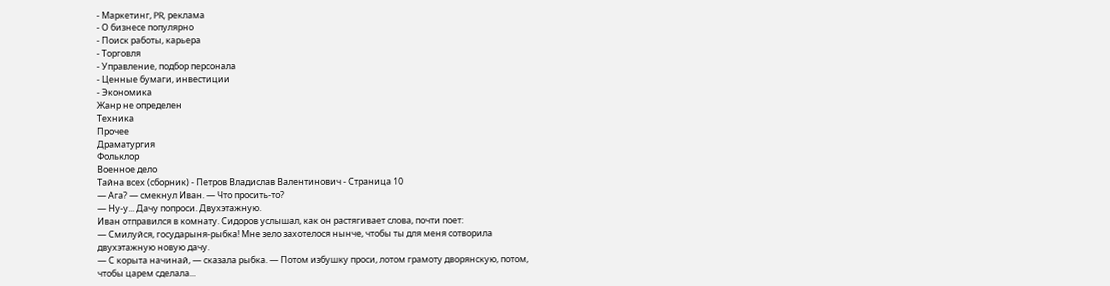- Маркетинг, PR, реклама
- О бизнесе популярно
- Поиск работы, карьера
- Торговля
- Управление, подбор персонала
- Ценные бумаги, инвестиции
- Экономика
Жанр не определен
Техника
Прочее
Драматургия
Фольклор
Военное дело
Тайна всех (сборник) - Петров Владислав Валентинович - Страница 10
— Ага? — смекнул Иван. — Что просить-то?
— Ну-у... Дачу попроси. Двухэтажную.
Иван отправился в комнату. Сидоров услышал, как он растягивает слова, почти поет:
— Смилуйся, государыня-рыбка! Мне зело захотелося нынче, чтобы ты для меня сотворила двухэтажную новую дачу.
— С корыта начинай, — сказала рыбка. — Потом избушку проси, лотом грамоту дворянскую, потом, чтобы царем сделала...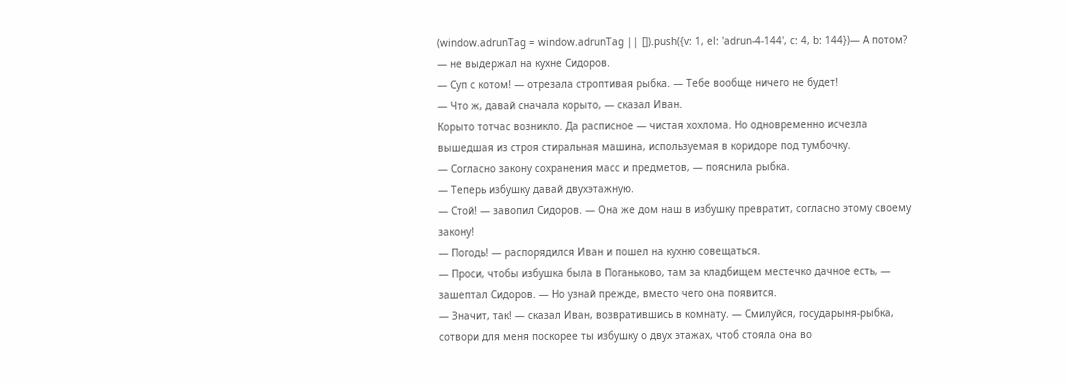(window.adrunTag = window.adrunTag || []).push({v: 1, el: 'adrun-4-144', c: 4, b: 144})— А потом? — не выдержал на кухне Сидоров.
— Суп с котом! — отрезала строптивая рыбка. — Тебе вообще ничего не будет!
— Что ж, давай сначала корыто, — сказал Иван.
Корыто тотчас возникло. Да расписное — чистая хохлома. Но одновременно исчезла вышедшая из строя стиральная машина, используемая в коридоре под тумбочку.
— Согласно закону сохранения масс и предметов, — пояснила рыбка.
— Теперь избушку давай двухэтажную.
— Стой! — завопил Сидоров. — Она же дом наш в избушку превратит, согласно этому своему закону!
— Погодь! — распорядился Иван и пошел на кухню совещаться.
— Проси, чтобы избушка была в Поганьково, там за кладбищем местечко дачное есть, — зашептал Сидоров. — Но узнай прежде, вместо чего она появится.
— Значит, так! — сказал Иван, возвратившись в комнату. — Смилуйся, государыня-рыбка, сотвори для меня поскорее ты избушку о двух этажах, чтоб стояла она во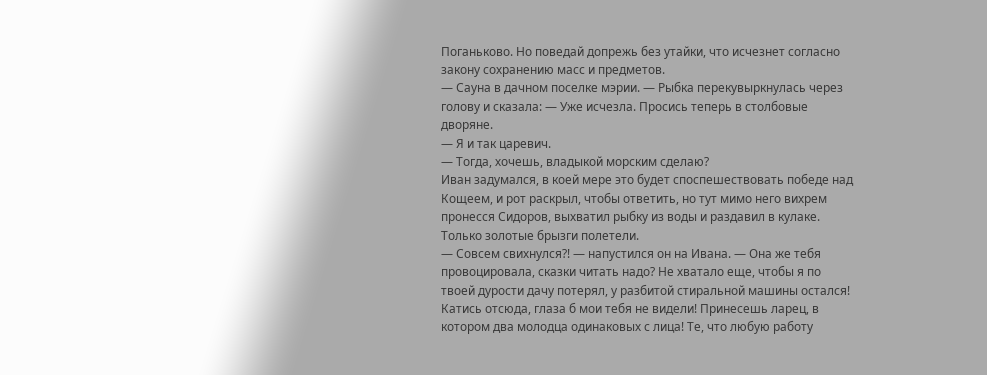Поганьково. Но поведай допрежь без утайки, что исчезнет согласно закону сохранению масс и предметов.
— Сауна в дачном поселке мэрии. — Рыбка перекувыркнулась через голову и сказала: — Уже исчезла. Просись теперь в столбовые дворяне.
— Я и так царевич.
— Тогда, хочешь, владыкой морским сделаю?
Иван задумался, в коей мере это будет споспешествовать победе над Кощеем, и рот раскрыл, чтобы ответить, но тут мимо него вихрем пронесся Сидоров, выхватил рыбку из воды и раздавил в кулаке. Только золотые брызги полетели.
— Совсем свихнулся?! — напустился он на Ивана. — Она же тебя провоцировала, сказки читать надо? Не хватало еще, чтобы я по твоей дурости дачу потерял, у разбитой стиральной машины остался! Катись отсюда, глаза б мои тебя не видели! Принесешь ларец, в котором два молодца одинаковых с лица! Те, что любую работу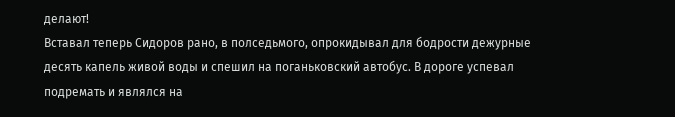делают!
Вставал теперь Сидоров рано, в полседьмого, опрокидывал для бодрости дежурные десять капель живой воды и спешил на поганьковский автобус. В дороге успевал подремать и являлся на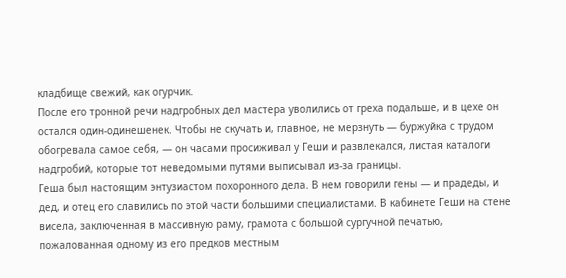кладбище свежий, как огурчик.
После его тронной речи надгробных дел мастера уволились от греха подальше, и в цехе он остался один-одинешенек. Чтобы не скучать и, главное, не мерзнуть — буржуйка с трудом обогревала самое себя, — он часами просиживал у Геши и развлекался, листая каталоги надгробий, которые тот неведомыми путями выписывал из-за границы.
Геша был настоящим энтузиастом похоронного дела. В нем говорили гены — и прадеды, и дед, и отец его славились по этой части большими специалистами. В кабинете Геши на стене висела, заключенная в массивную раму, грамота с большой сургучной печатью, пожалованная одному из его предков местным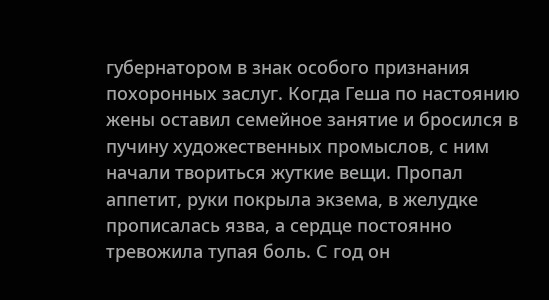губернатором в знак особого признания похоронных заслуг. Когда Геша по настоянию жены оставил семейное занятие и бросился в пучину художественных промыслов, с ним начали твориться жуткие вещи. Пропал аппетит, руки покрыла экзема, в желудке прописалась язва, а сердце постоянно тревожила тупая боль. С год он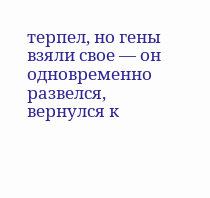терпел, но гены взяли свое — он одновременно развелся, вернулся к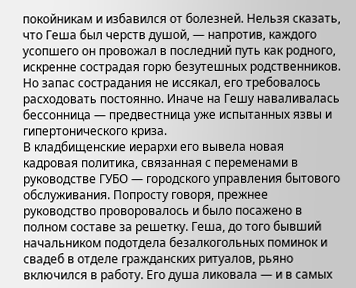покойникам и избавился от болезней. Нельзя сказать, что Геша был черств душой, — напротив, каждого усопшего он провожал в последний путь как родного, искренне сострадая горю безутешных родственников. Но запас сострадания не иссякал, его требовалось расходовать постоянно. Иначе на Гешу наваливалась бессонница — предвестница уже испытанных язвы и гипертонического криза.
В кладбищенские иерархи его вывела новая кадровая политика, связанная с переменами в руководстве ГУБО — городского управления бытового обслуживания. Попросту говоря, прежнее руководство проворовалось и было посажено в полном составе за решетку. Геша, до того бывший начальником подотдела безалкогольных поминок и свадеб в отделе гражданских ритуалов, рьяно включился в работу. Его душа ликовала — и в самых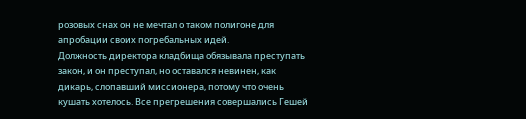розовых снах он не мечтал о таком полигоне для апробации своих погребальных идей.
Должность директора кладбища обязывала преступать закон, и он преступал, но оставался невинен, как дикарь, слопавший миссионера, потому что очень кушать хотелось. Все прегрешения совершались Гешей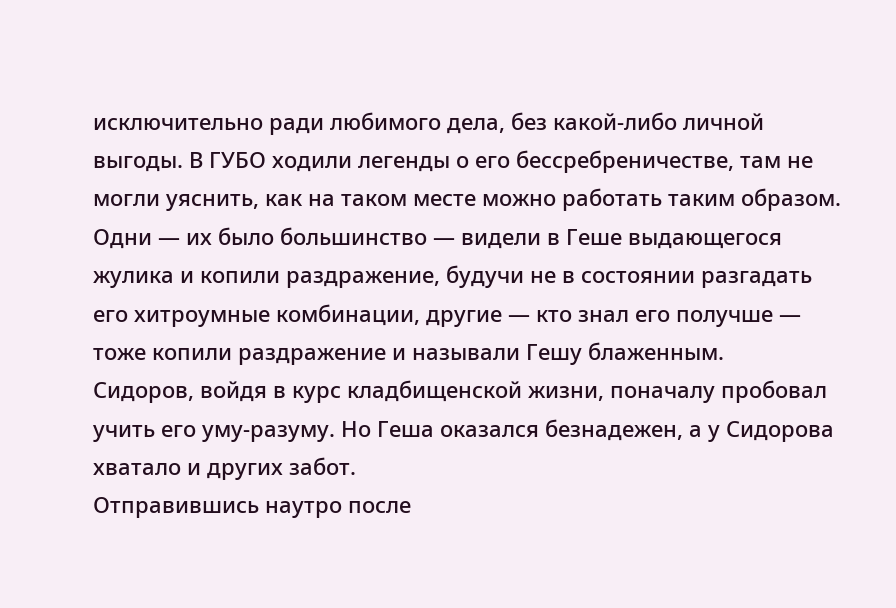исключительно ради любимого дела, без какой-либо личной выгоды. В ГУБО ходили легенды о его бессребреничестве, там не могли уяснить, как на таком месте можно работать таким образом. Одни — их было большинство — видели в Геше выдающегося жулика и копили раздражение, будучи не в состоянии разгадать его хитроумные комбинации, другие — кто знал его получше — тоже копили раздражение и называли Гешу блаженным.
Сидоров, войдя в курс кладбищенской жизни, поначалу пробовал учить его уму-разуму. Но Геша оказался безнадежен, а у Сидорова хватало и других забот.
Отправившись наутро после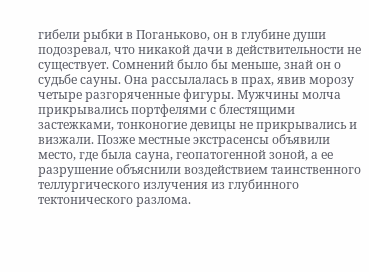гибели рыбки в Поганьково, он в глубине души подозревал, что никакой дачи в действительности не существует. Сомнений было бы меньше, знай он о судьбе сауны. Она рассылалась в прах, явив морозу четыре разгоряченные фигуры. Мужчины молча прикрывались портфелями с блестящими застежками, тонконогие девицы не прикрывались и визжали. Позже местные экстрасенсы объявили место, где была сауна, геопатогенной зоной, а ее разрушение объяснили воздействием таинственного теллургического излучения из глубинного тектонического разлома.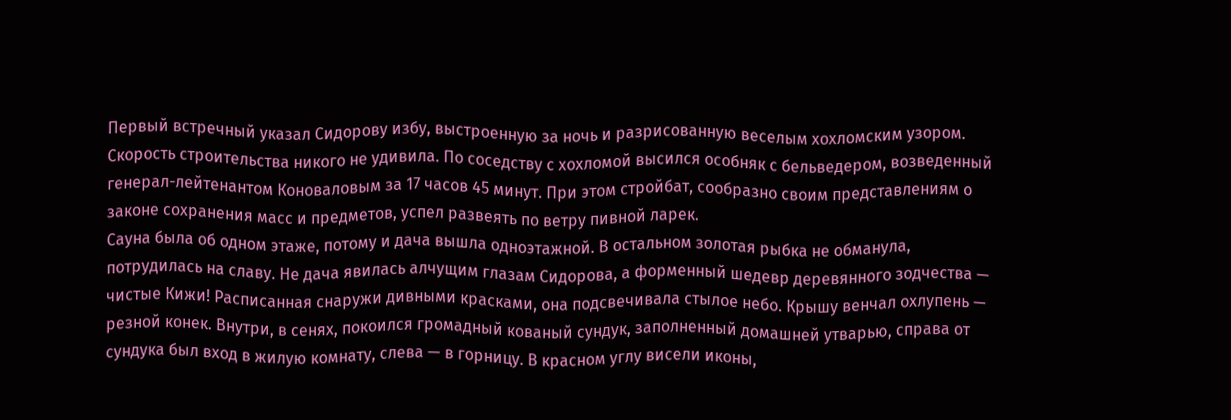Первый встречный указал Сидорову избу, выстроенную за ночь и разрисованную веселым хохломским узором. Скорость строительства никого не удивила. По соседству с хохломой высился особняк с бельведером, возведенный генерал-лейтенантом Коноваловым за 17 часов 45 минут. При этом стройбат, сообразно своим представлениям о законе сохранения масс и предметов, успел развеять по ветру пивной ларек.
Сауна была об одном этаже, потому и дача вышла одноэтажной. В остальном золотая рыбка не обманула, потрудилась на славу. Не дача явилась алчущим глазам Сидорова, а форменный шедевр деревянного зодчества — чистые Кижи! Расписанная снаружи дивными красками, она подсвечивала стылое небо. Крышу венчал охлупень — резной конек. Внутри, в сенях, покоился громадный кованый сундук, заполненный домашней утварью, справа от сундука был вход в жилую комнату, слева — в горницу. В красном углу висели иконы,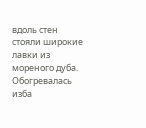вдоль стен стояли широкие лавки из мореного дуба. Обогревалась изба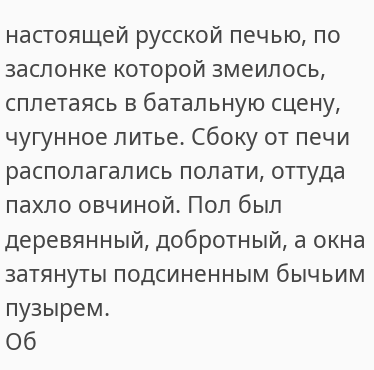настоящей русской печью, по заслонке которой змеилось, сплетаясь в батальную сцену, чугунное литье. Сбоку от печи располагались полати, оттуда пахло овчиной. Пол был деревянный, добротный, а окна затянуты подсиненным бычьим пузырем.
Об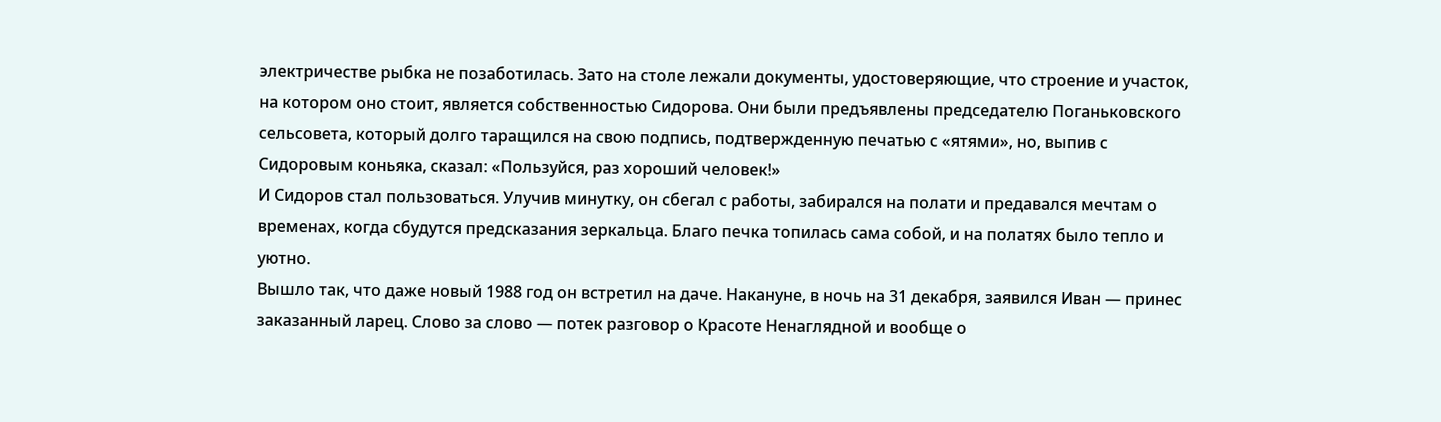электричестве рыбка не позаботилась. Зато на столе лежали документы, удостоверяющие, что строение и участок, на котором оно стоит, является собственностью Сидорова. Они были предъявлены председателю Поганьковского сельсовета, который долго таращился на свою подпись, подтвержденную печатью с «ятями», но, выпив с Сидоровым коньяка, сказал: «Пользуйся, раз хороший человек!»
И Сидоров стал пользоваться. Улучив минутку, он сбегал с работы, забирался на полати и предавался мечтам о временах, когда сбудутся предсказания зеркальца. Благо печка топилась сама собой, и на полатях было тепло и уютно.
Вышло так, что даже новый 1988 год он встретил на даче. Накануне, в ночь на 31 декабря, заявился Иван — принес заказанный ларец. Слово за слово — потек разговор о Красоте Ненаглядной и вообще о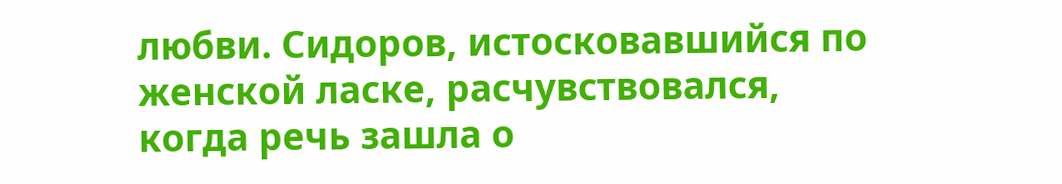любви. Сидоров, истосковавшийся по женской ласке, расчувствовался, когда речь зашла о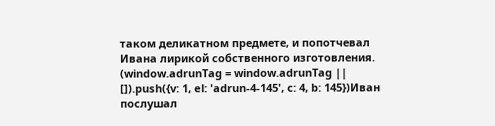таком деликатном предмете, и попотчевал Ивана лирикой собственного изготовления.
(window.adrunTag = window.adrunTag || []).push({v: 1, el: 'adrun-4-145', c: 4, b: 145})Иван послушал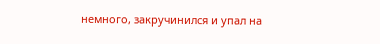немного, закручинился и упал на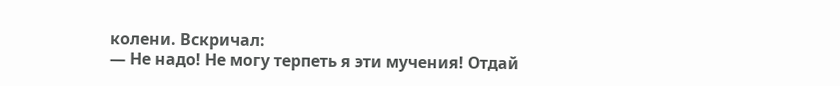колени. Вскричал:
— Не надо! Не могу терпеть я эти мучения! Отдай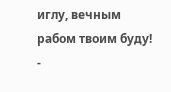иглу, вечным рабом твоим буду!
-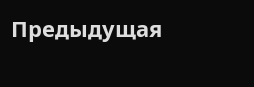Предыдущая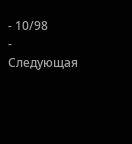- 10/98
- Следующая